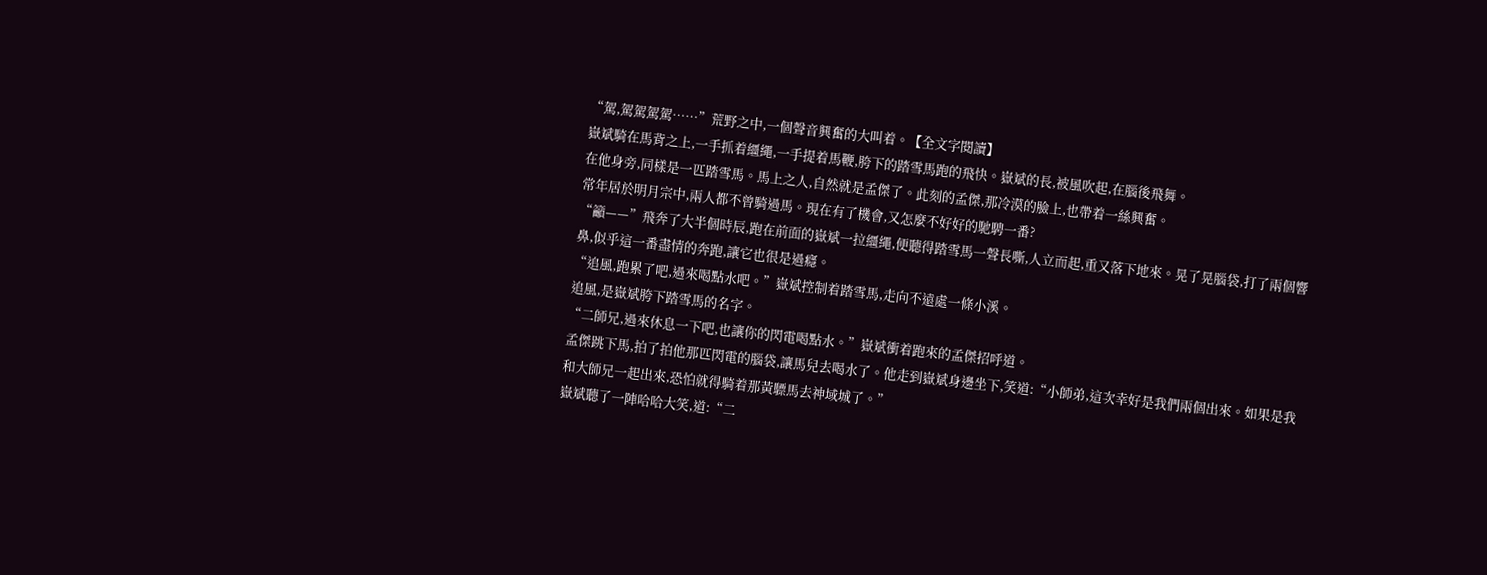“駕,駕駕駕駕……”荒野之中,一個聲音興奮的大叫着。【全文字閱讀】
嶽斌騎在馬背之上,一手抓着繮繩,一手提着馬鞭,胯下的踏雪馬跑的飛快。嶽斌的長,被風吹起,在腦後飛舞。
在他身旁,同樣是一匹踏雪馬。馬上之人,自然就是孟傑了。此刻的孟傑,那冷漠的臉上,也帶着一絲興奮。
常年居於明月宗中,兩人都不曾騎過馬。現在有了機會,又怎麼不好好的馳騁一番?
“籲——”飛奔了大半個時辰,跑在前面的嶽斌一拉繮繩,便聽得踏雪馬一聲長嘶,人立而起,重又落下地來。晃了晃腦袋,打了兩個響鼻,似乎這一番盡情的奔跑,讓它也很是過癮。
“追風,跑累了吧,過來喝點水吧。”嶽斌控制着踏雪馬,走向不遠處一條小溪。
追風,是嶽斌胯下踏雪馬的名字。
“二師兄,過來休息一下吧,也讓你的閃電喝點水。”嶽斌衝着跑來的孟傑招呼道。
孟傑跳下馬,拍了拍他那匹閃電的腦袋,讓馬兒去喝水了。他走到嶽斌身邊坐下,笑道:“小師弟,這次幸好是我們兩個出來。如果是我和大師兄一起出來,恐怕就得騎着那黃驃馬去神域城了。”
嶽斌聽了一陣哈哈大笑,道:“二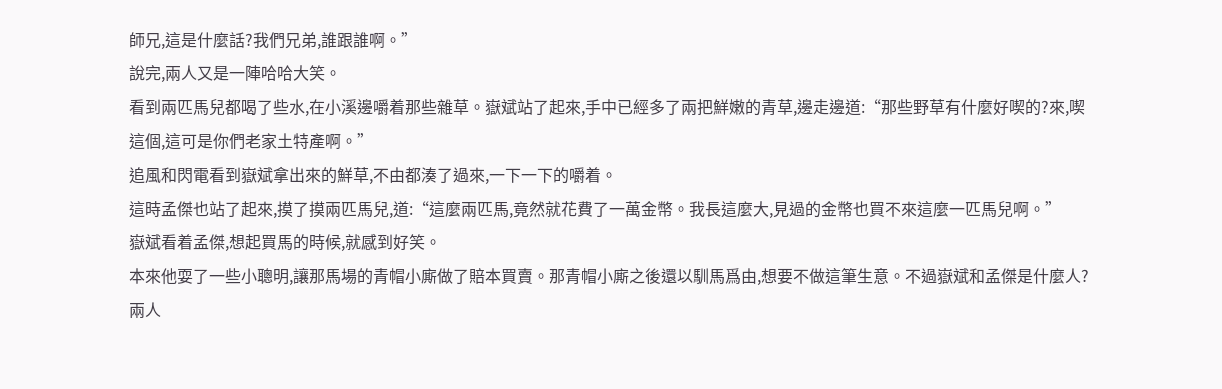師兄,這是什麼話?我們兄弟,誰跟誰啊。”
說完,兩人又是一陣哈哈大笑。
看到兩匹馬兒都喝了些水,在小溪邊嚼着那些雜草。嶽斌站了起來,手中已經多了兩把鮮嫩的青草,邊走邊道:“那些野草有什麼好喫的?來,喫這個,這可是你們老家土特產啊。”
追風和閃電看到嶽斌拿出來的鮮草,不由都湊了過來,一下一下的嚼着。
這時孟傑也站了起來,摸了摸兩匹馬兒,道:“這麼兩匹馬,竟然就花費了一萬金幣。我長這麼大,見過的金幣也買不來這麼一匹馬兒啊。”
嶽斌看着孟傑,想起買馬的時候,就感到好笑。
本來他耍了一些小聰明,讓那馬場的青帽小廝做了賠本買賣。那青帽小廝之後還以馴馬爲由,想要不做這筆生意。不過嶽斌和孟傑是什麼人?兩人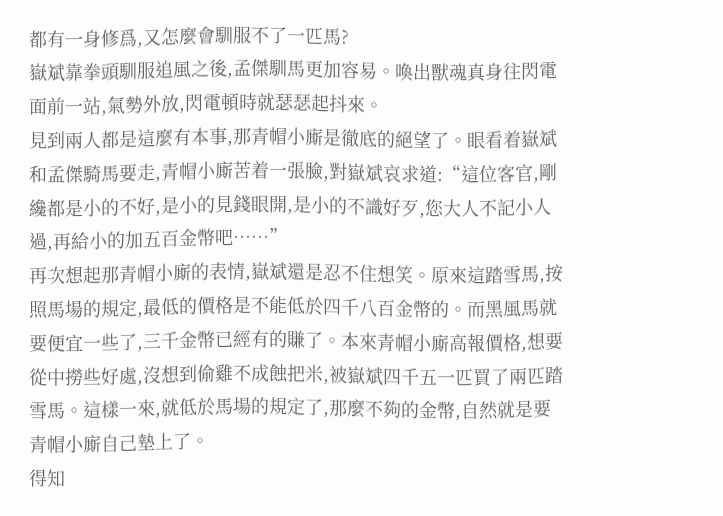都有一身修爲,又怎麼會馴服不了一匹馬?
嶽斌靠拳頭馴服追風之後,孟傑馴馬更加容易。喚出獸魂真身往閃電面前一站,氣勢外放,閃電頓時就瑟瑟起抖來。
見到兩人都是這麼有本事,那青帽小廝是徹底的絕望了。眼看着嶽斌和孟傑騎馬要走,青帽小廝苦着一張臉,對嶽斌哀求道:“這位客官,剛纔都是小的不好,是小的見錢眼開,是小的不識好歹,您大人不記小人過,再給小的加五百金幣吧……”
再次想起那青帽小廝的表情,嶽斌還是忍不住想笑。原來這踏雪馬,按照馬場的規定,最低的價格是不能低於四千八百金幣的。而黑風馬就要便宜一些了,三千金幣已經有的賺了。本來青帽小廝高報價格,想要從中撈些好處,沒想到偷雞不成蝕把米,被嶽斌四千五一匹買了兩匹踏雪馬。這樣一來,就低於馬場的規定了,那麼不夠的金幣,自然就是要青帽小廝自己墊上了。
得知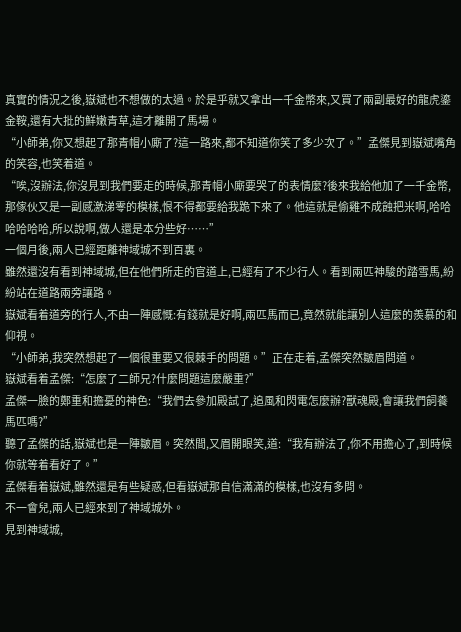真實的情況之後,嶽斌也不想做的太過。於是乎就又拿出一千金幣來,又買了兩副最好的龍虎鎏金鞍,還有大批的鮮嫩青草,這才離開了馬場。
“小師弟,你又想起了那青帽小廝了?這一路來,都不知道你笑了多少次了。”孟傑見到嶽斌嘴角的笑容,也笑着道。
“唉,沒辦法,你沒見到我們要走的時候,那青帽小廝要哭了的表情麼?後來我給他加了一千金幣,那傢伙又是一副感激涕零的模樣,恨不得都要給我跪下來了。他這就是偷雞不成蝕把米啊,哈哈哈哈哈哈,所以說啊,做人還是本分些好……”
一個月後,兩人已經距離神域城不到百裏。
雖然還沒有看到神域城,但在他們所走的官道上,已經有了不少行人。看到兩匹神駿的踏雪馬,紛紛站在道路兩旁讓路。
嶽斌看着道旁的行人,不由一陣感慨:有錢就是好啊,兩匹馬而已,竟然就能讓別人這麼的羨慕的和仰視。
“小師弟,我突然想起了一個很重要又很棘手的問題。”正在走着,孟傑突然皺眉問道。
嶽斌看着孟傑:“怎麼了二師兄?什麼問題這麼嚴重?”
孟傑一臉的鄭重和擔憂的神色:“我們去參加殿試了,追風和閃電怎麼辦?獸魂殿,會讓我們飼養馬匹嗎?”
聽了孟傑的話,嶽斌也是一陣皺眉。突然間,又眉開眼笑,道:“我有辦法了,你不用擔心了,到時候你就等着看好了。”
孟傑看着嶽斌,雖然還是有些疑惑,但看嶽斌那自信滿滿的模樣,也沒有多問。
不一會兒,兩人已經來到了神域城外。
見到神域城,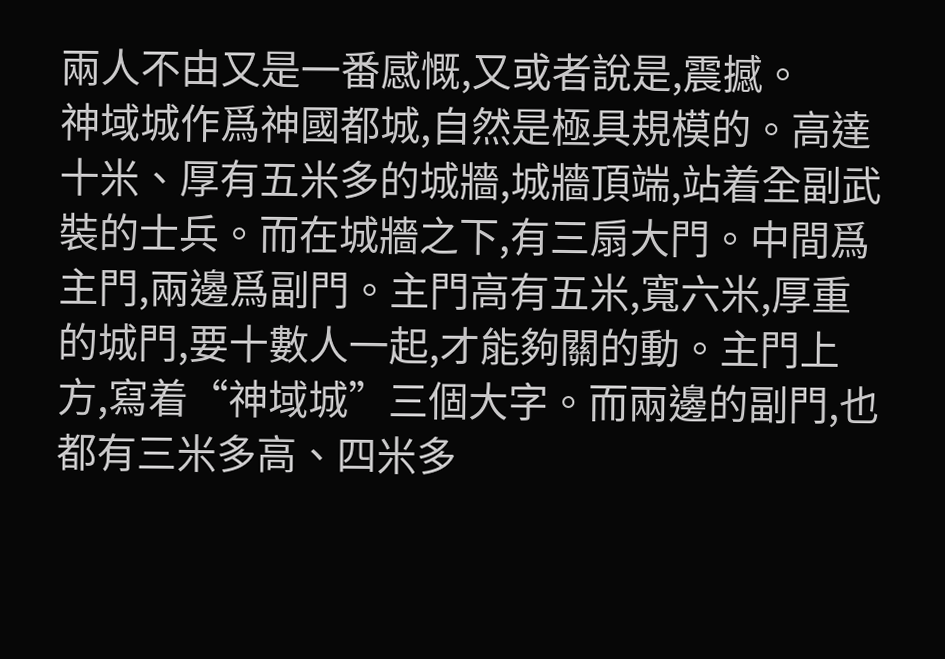兩人不由又是一番感慨,又或者說是,震撼。
神域城作爲神國都城,自然是極具規模的。高達十米、厚有五米多的城牆,城牆頂端,站着全副武裝的士兵。而在城牆之下,有三扇大門。中間爲主門,兩邊爲副門。主門高有五米,寬六米,厚重的城門,要十數人一起,才能夠關的動。主門上方,寫着“神域城”三個大字。而兩邊的副門,也都有三米多高、四米多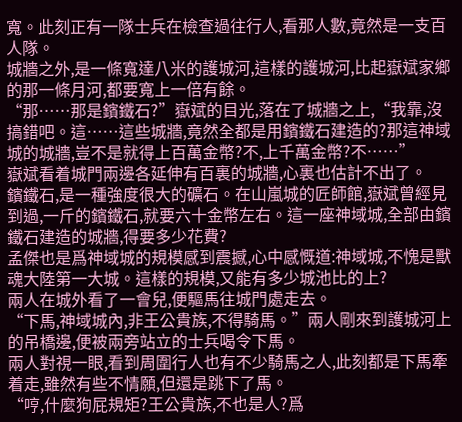寬。此刻正有一隊士兵在檢查過往行人,看那人數,竟然是一支百人隊。
城牆之外,是一條寬達八米的護城河,這樣的護城河,比起嶽斌家鄉的那一條月河,都要寬上一倍有餘。
“那……那是鑌鐵石?”嶽斌的目光,落在了城牆之上,“我靠,沒搞錯吧。這……這些城牆,竟然全都是用鑌鐵石建造的?那這神域城的城牆,豈不是就得上百萬金幣?不,上千萬金幣?不……”
嶽斌看着城門兩邊各延伸有百裏的城牆,心裏也估計不出了。
鑌鐵石,是一種強度很大的礦石。在山嵐城的匠師館,嶽斌曾經見到過,一斤的鑌鐵石,就要六十金幣左右。這一座神域城,全部由鑌鐵石建造的城牆,得要多少花費?
孟傑也是爲神域城的規模感到震撼,心中感慨道:神域城,不愧是獸魂大陸第一大城。這樣的規模,又能有多少城池比的上?
兩人在城外看了一會兒,便驅馬往城門處走去。
“下馬,神域城內,非王公貴族,不得騎馬。”兩人剛來到護城河上的吊橋邊,便被兩旁站立的士兵喝令下馬。
兩人對視一眼,看到周圍行人也有不少騎馬之人,此刻都是下馬牽着走,雖然有些不情願,但還是跳下了馬。
“哼,什麼狗屁規矩?王公貴族,不也是人?爲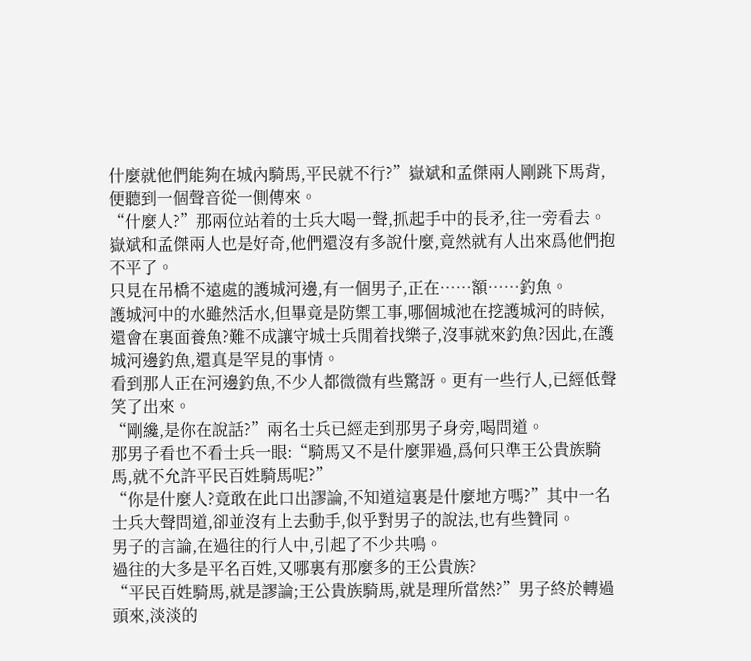什麼就他們能夠在城內騎馬,平民就不行?”嶽斌和孟傑兩人剛跳下馬背,便聽到一個聲音從一側傳來。
“什麼人?”那兩位站着的士兵大喝一聲,抓起手中的長矛,往一旁看去。
嶽斌和孟傑兩人也是好奇,他們還沒有多說什麼,竟然就有人出來爲他們抱不平了。
只見在吊橋不遠處的護城河邊,有一個男子,正在……額……釣魚。
護城河中的水雖然活水,但畢竟是防禦工事,哪個城池在挖護城河的時候,還會在裏面養魚?難不成讓守城士兵閒着找樂子,沒事就來釣魚?因此,在護城河邊釣魚,還真是罕見的事情。
看到那人正在河邊釣魚,不少人都微微有些驚訝。更有一些行人,已經低聲笑了出來。
“剛纔,是你在說話?”兩名士兵已經走到那男子身旁,喝問道。
那男子看也不看士兵一眼:“騎馬又不是什麼罪過,爲何只準王公貴族騎馬,就不允許平民百姓騎馬呢?”
“你是什麼人?竟敢在此口出謬論,不知道這裏是什麼地方嗎?”其中一名士兵大聲問道,卻並沒有上去動手,似乎對男子的說法,也有些贊同。
男子的言論,在過往的行人中,引起了不少共鳴。
過往的大多是平名百姓,又哪裏有那麼多的王公貴族?
“平民百姓騎馬,就是謬論;王公貴族騎馬,就是理所當然?”男子終於轉過頭來,淡淡的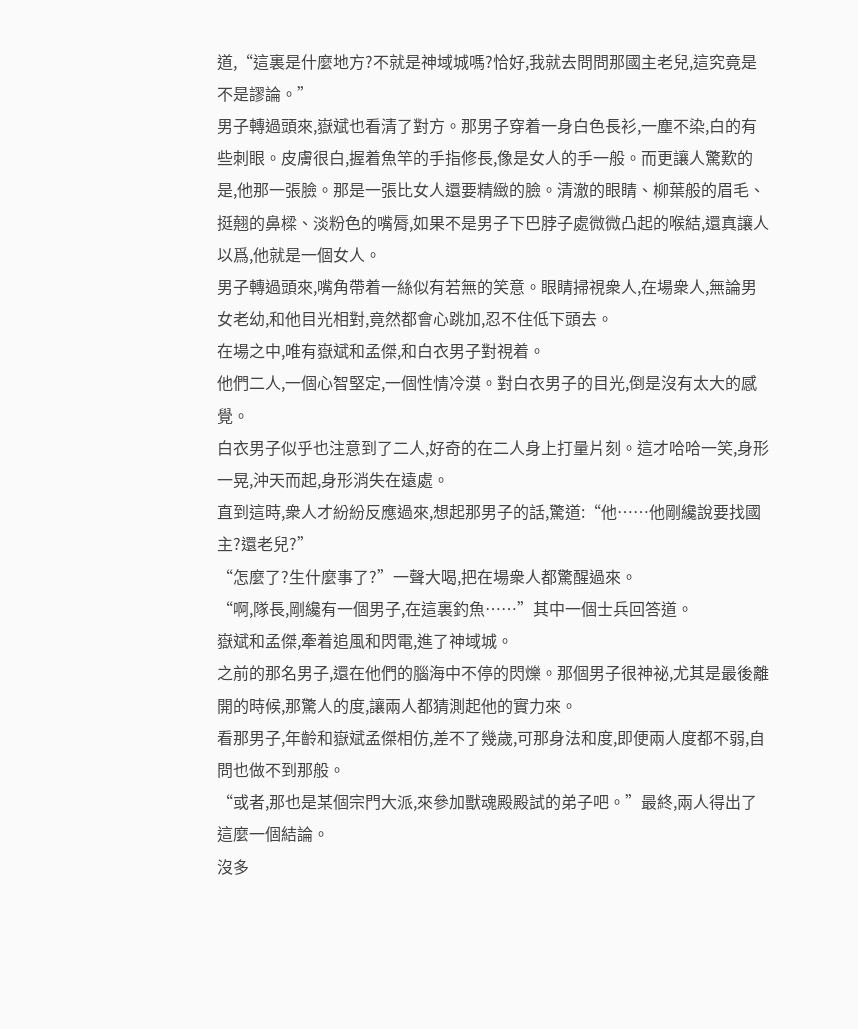道,“這裏是什麼地方?不就是神域城嗎?恰好,我就去問問那國主老兒,這究竟是不是謬論。”
男子轉過頭來,嶽斌也看清了對方。那男子穿着一身白色長衫,一塵不染,白的有些刺眼。皮膚很白,握着魚竿的手指修長,像是女人的手一般。而更讓人驚歎的是,他那一張臉。那是一張比女人還要精緻的臉。清澈的眼睛、柳葉般的眉毛、挺翹的鼻樑、淡粉色的嘴脣,如果不是男子下巴脖子處微微凸起的喉結,還真讓人以爲,他就是一個女人。
男子轉過頭來,嘴角帶着一絲似有若無的笑意。眼睛掃視衆人,在場衆人,無論男女老幼,和他目光相對,竟然都會心跳加,忍不住低下頭去。
在場之中,唯有嶽斌和孟傑,和白衣男子對視着。
他們二人,一個心智堅定,一個性情冷漠。對白衣男子的目光,倒是沒有太大的感覺。
白衣男子似乎也注意到了二人,好奇的在二人身上打量片刻。這才哈哈一笑,身形一晃,沖天而起,身形消失在遠處。
直到這時,衆人才紛紛反應過來,想起那男子的話,驚道:“他……他剛纔說要找國主?還老兒?”
“怎麼了?生什麼事了?”一聲大喝,把在場衆人都驚醒過來。
“啊,隊長,剛纔有一個男子,在這裏釣魚……”其中一個士兵回答道。
嶽斌和孟傑,牽着追風和閃電,進了神域城。
之前的那名男子,還在他們的腦海中不停的閃爍。那個男子很神祕,尤其是最後離開的時候,那驚人的度,讓兩人都猜測起他的實力來。
看那男子,年齡和嶽斌孟傑相仿,差不了幾歲,可那身法和度,即便兩人度都不弱,自問也做不到那般。
“或者,那也是某個宗門大派,來參加獸魂殿殿試的弟子吧。”最終,兩人得出了這麼一個結論。
沒多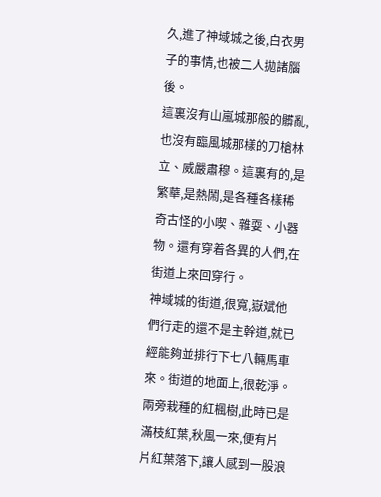久,進了神域城之後,白衣男子的事情,也被二人拋諸腦後。
這裏沒有山嵐城那般的髒亂,也沒有臨風城那樣的刀槍林立、威嚴肅穆。這裏有的,是繁華,是熱鬧,是各種各樣稀奇古怪的小喫、雜耍、小器物。還有穿着各異的人們,在街道上來回穿行。
神域城的街道,很寬,嶽斌他們行走的還不是主幹道,就已經能夠並排行下七八輛馬車來。街道的地面上,很乾淨。兩旁栽種的紅楓樹,此時已是滿枝紅葉,秋風一來,便有片片紅葉落下,讓人感到一股浪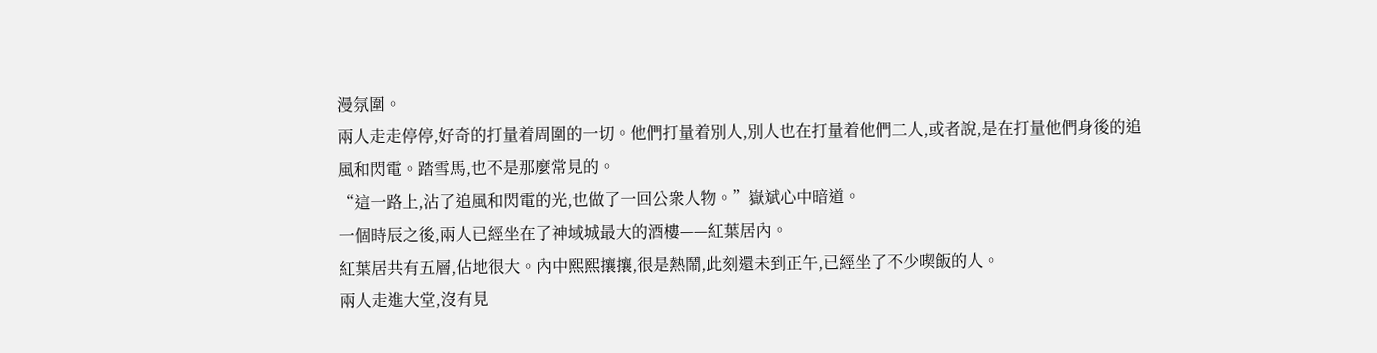漫氛圍。
兩人走走停停,好奇的打量着周圍的一切。他們打量着別人,別人也在打量着他們二人,或者說,是在打量他們身後的追風和閃電。踏雪馬,也不是那麼常見的。
“這一路上,沾了追風和閃電的光,也做了一回公衆人物。”嶽斌心中暗道。
一個時辰之後,兩人已經坐在了神域城最大的酒樓——紅葉居內。
紅葉居共有五層,佔地很大。內中熙熙攘攘,很是熱鬧,此刻還未到正午,已經坐了不少喫飯的人。
兩人走進大堂,沒有見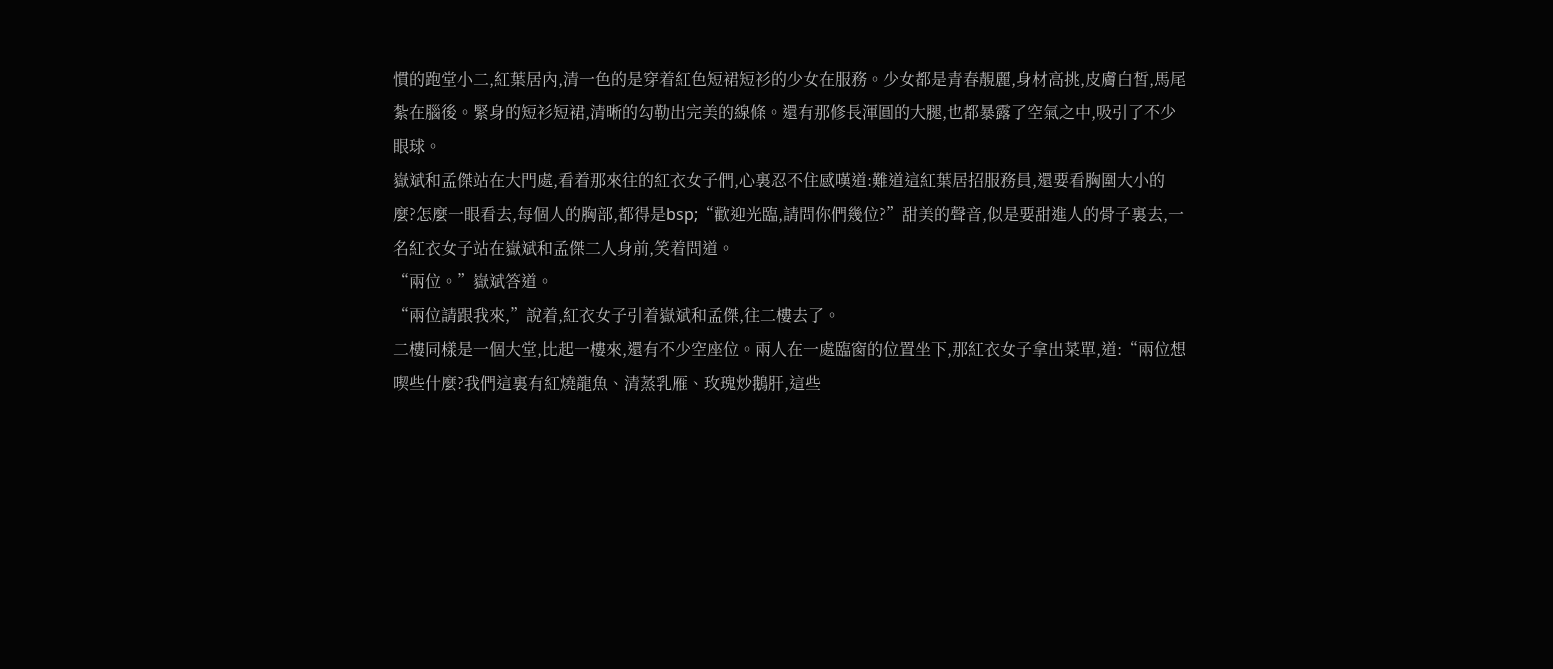慣的跑堂小二,紅葉居內,清一色的是穿着紅色短裙短衫的少女在服務。少女都是青春靚麗,身材高挑,皮膚白皙,馬尾紮在腦後。緊身的短衫短裙,清晰的勾勒出完美的線條。還有那修長渾圓的大腿,也都暴露了空氣之中,吸引了不少眼球。
嶽斌和孟傑站在大門處,看着那來往的紅衣女子們,心裏忍不住感嘆道:難道這紅葉居招服務員,還要看胸圍大小的麼?怎麼一眼看去,每個人的胸部,都得是bsp;“歡迎光臨,請問你們幾位?”甜美的聲音,似是要甜進人的骨子裏去,一名紅衣女子站在嶽斌和孟傑二人身前,笑着問道。
“兩位。”嶽斌答道。
“兩位請跟我來,”說着,紅衣女子引着嶽斌和孟傑,往二樓去了。
二樓同樣是一個大堂,比起一樓來,還有不少空座位。兩人在一處臨窗的位置坐下,那紅衣女子拿出菜單,道:“兩位想喫些什麼?我們這裏有紅燒龍魚、清蒸乳雁、玫瑰炒鵝肝,這些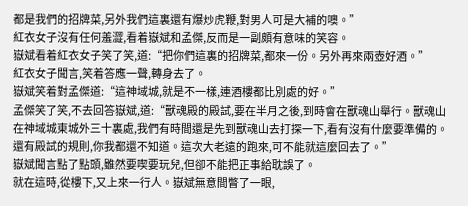都是我們的招牌菜,另外我們這裏還有爆炒虎鞭,對男人可是大補的噢。”
紅衣女子沒有任何羞澀,看着嶽斌和孟傑,反而是一副頗有意味的笑容。
嶽斌看着紅衣女子笑了笑,道:“把你們這裏的招牌菜,都來一份。另外再來兩壺好酒。”
紅衣女子聞言,笑着答應一聲,轉身去了。
嶽斌笑着對孟傑道:“這神域城,就是不一樣,連酒樓都比別處的好。”
孟傑笑了笑,不去回答嶽斌,道:“獸魂殿的殿試,要在半月之後,到時會在獸魂山舉行。獸魂山在神域城東城外三十裏處,我們有時間還是先到獸魂山去打探一下,看有沒有什麼要準備的。還有殿試的規則,你我都還不知道。這次大老遠的跑來,可不能就這麼回去了。”
嶽斌聞言點了點頭,雖然要喫要玩兒,但卻不能把正事給耽誤了。
就在這時,從樓下,又上來一行人。嶽斌無意間瞥了一眼,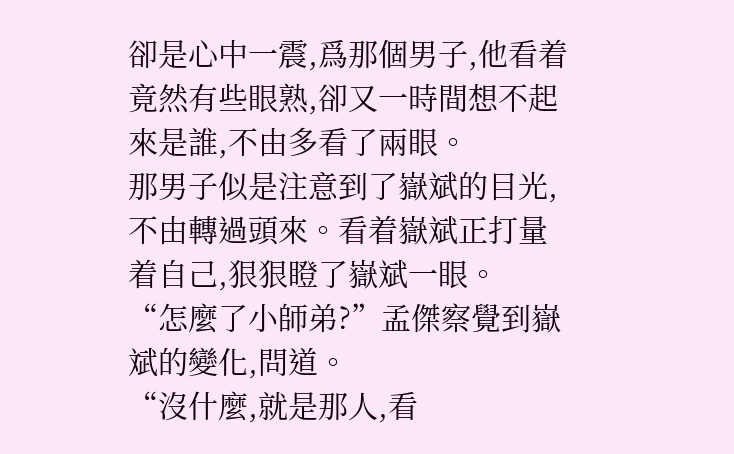卻是心中一震,爲那個男子,他看着竟然有些眼熟,卻又一時間想不起來是誰,不由多看了兩眼。
那男子似是注意到了嶽斌的目光,不由轉過頭來。看着嶽斌正打量着自己,狠狠瞪了嶽斌一眼。
“怎麼了小師弟?”孟傑察覺到嶽斌的變化,問道。
“沒什麼,就是那人,看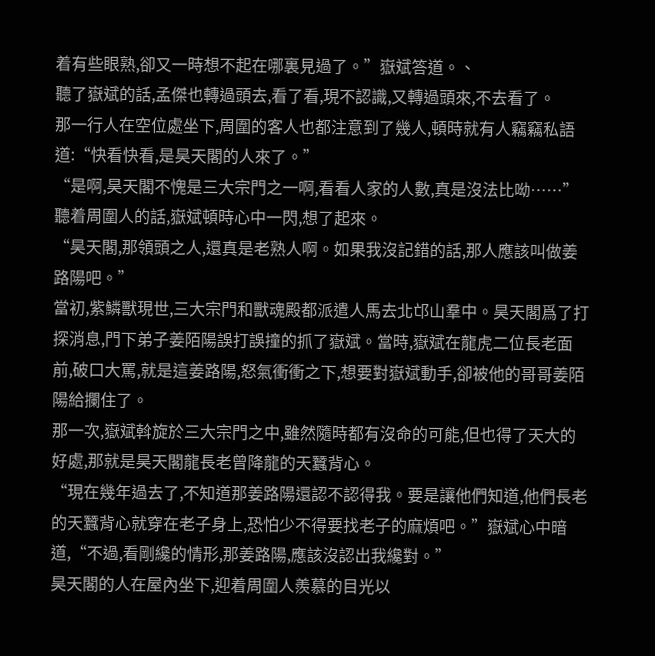着有些眼熟,卻又一時想不起在哪裏見過了。”嶽斌答道。、
聽了嶽斌的話,孟傑也轉過頭去,看了看,現不認識,又轉過頭來,不去看了。
那一行人在空位處坐下,周圍的客人也都注意到了幾人,頓時就有人竊竊私語道:“快看快看,是昊天閣的人來了。”
“是啊,昊天閣不愧是三大宗門之一啊,看看人家的人數,真是沒法比呦……”
聽着周圍人的話,嶽斌頓時心中一閃,想了起來。
“昊天閣,那領頭之人,還真是老熟人啊。如果我沒記錯的話,那人應該叫做姜路陽吧。”
當初,紫鱗獸現世,三大宗門和獸魂殿都派遣人馬去北邙山羣中。昊天閣爲了打探消息,門下弟子姜陌陽誤打誤撞的抓了嶽斌。當時,嶽斌在龍虎二位長老面前,破口大罵,就是這姜路陽,怒氣衝衝之下,想要對嶽斌動手,卻被他的哥哥姜陌陽給攔住了。
那一次,嶽斌斡旋於三大宗門之中,雖然隨時都有沒命的可能,但也得了天大的好處,那就是昊天閣龍長老曾降龍的天蠶背心。
“現在幾年過去了,不知道那姜路陽還認不認得我。要是讓他們知道,他們長老的天蠶背心就穿在老子身上,恐怕少不得要找老子的麻煩吧。”嶽斌心中暗道,“不過,看剛纔的情形,那姜路陽,應該沒認出我纔對。”
昊天閣的人在屋內坐下,迎着周圍人羨慕的目光以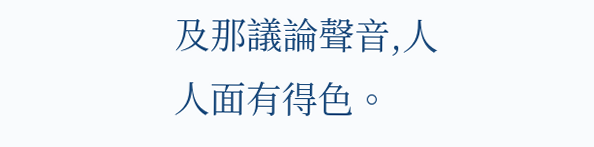及那議論聲音,人人面有得色。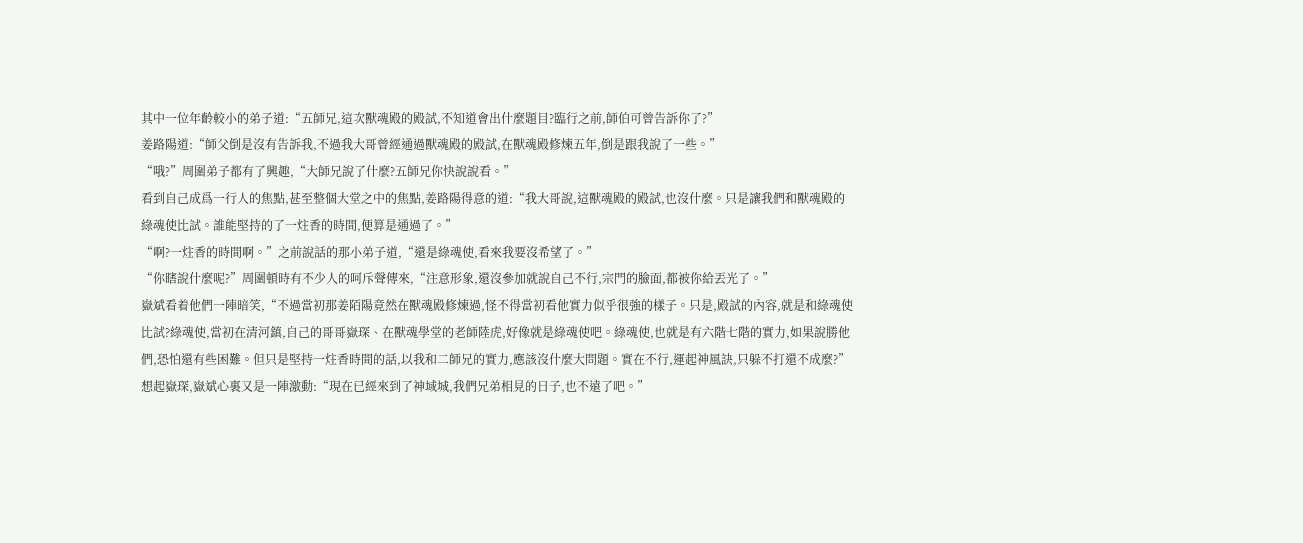其中一位年齡較小的弟子道:“五師兄,這次獸魂殿的殿試,不知道會出什麼題目?臨行之前,師伯可曾告訴你了?”
姜路陽道:“師父倒是沒有告訴我,不過我大哥曾經通過獸魂殿的殿試,在獸魂殿修煉五年,倒是跟我說了一些。”
“哦?”周圍弟子都有了興趣,“大師兄說了什麼?五師兄你快說說看。”
看到自己成爲一行人的焦點,甚至整個大堂之中的焦點,姜路陽得意的道:“我大哥說,這獸魂殿的殿試,也沒什麼。只是讓我們和獸魂殿的綠魂使比試。誰能堅持的了一炷香的時間,便算是通過了。”
“啊?一炷香的時間啊。”之前說話的那小弟子道,“還是綠魂使,看來我要沒希望了。”
“你瞎說什麼呢?”周圍頓時有不少人的呵斥聲傳來,“注意形象,還沒參加就說自己不行,宗門的臉面,都被你給丟光了。”
嶽斌看着他們一陣暗笑,“不過當初那姜陌陽竟然在獸魂殿修煉過,怪不得當初看他實力似乎很強的樣子。只是,殿試的內容,就是和綠魂使比試?綠魂使,當初在清河鎮,自己的哥哥嶽琛、在獸魂學堂的老師陸虎,好像就是綠魂使吧。綠魂使,也就是有六階七階的實力,如果說勝他們,恐怕還有些困難。但只是堅持一炷香時間的話,以我和二師兄的實力,應該沒什麼大問題。實在不行,運起神風訣,只躲不打還不成麼?”
想起嶽琛,嶽斌心裏又是一陣激動:“現在已經來到了神域城,我們兄弟相見的日子,也不遠了吧。”